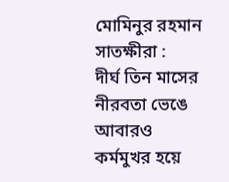মোমিনুর রহমান সাতক্ষীরা :
দীর্ঘ তিন মাসের নীরবতা ভেঙে আবারও কর্মমুখর হয়ে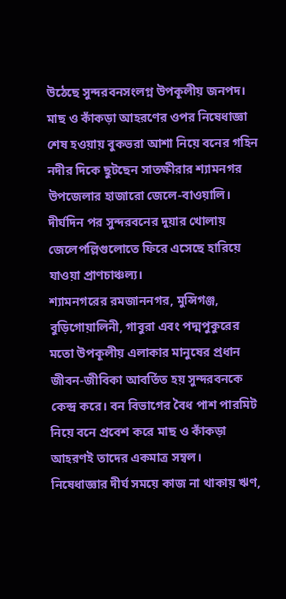উঠেছে সুন্দরবনসংলগ্ন উপকূলীয় জনপদ। মাছ ও কাঁকড়া আহরণের ওপর নিষেধাজ্ঞা শেষ হওয়ায় বুকভরা আশা নিয়ে বনের গহিন নদীর দিকে ছুটছেন সাতক্ষীরার শ্যামনগর উপজেলার হাজারো জেলে-বাওয়ালি। দীর্ঘদিন পর সুন্দরবনের দুয়ার খোলায় জেলেপল্লিগুলোতে ফিরে এসেছে হারিয়ে যাওয়া প্রাণচাঞ্চল্য।
শ্যামনগরের রমজাননগর, মুন্সিগঞ্জ, বুড়িগোয়ালিনী, গাবুরা এবং পদ্মপুকুরের মতো উপকূলীয় এলাকার মানুষের প্রধান জীবন-জীবিকা আবর্তিত হয় সুন্দরবনকে কেন্দ্র করে। বন বিভাগের বৈধ পাশ পারমিট নিয়ে বনে প্রবেশ করে মাছ ও কাঁকড়া আহরণই তাদের একমাত্র সম্বল।
নিষেধাজ্ঞার দীর্ঘ সময়ে কাজ না থাকায় ঋণ,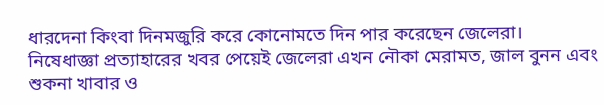ধারদেনা কিংবা দিনমজুরি করে কোনোমতে দিন পার করেছেন জেলেরা।
নিষেধাজ্ঞা প্রত্যাহারের খবর পেয়েই জেলেরা এখন নৌকা মেরামত, জাল বুনন এবং শুকনা খাবার ও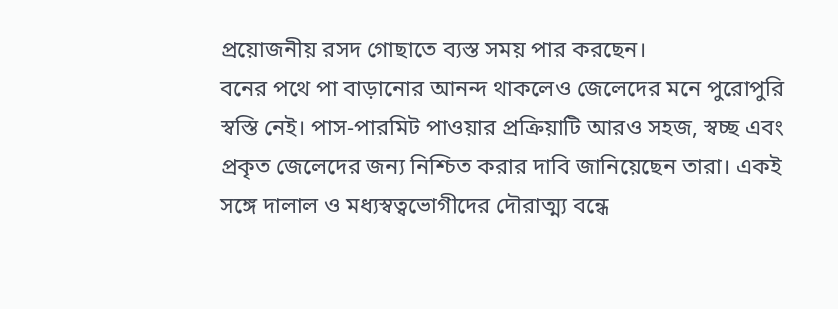প্রয়োজনীয় রসদ গোছাতে ব্যস্ত সময় পার করছেন।
বনের পথে পা বাড়ানোর আনন্দ থাকলেও জেলেদের মনে পুরোপুরি স্বস্তি নেই। পাস-পারমিট পাওয়ার প্রক্রিয়াটি আরও সহজ, স্বচ্ছ এবং প্রকৃত জেলেদের জন্য নিশ্চিত করার দাবি জানিয়েছেন তারা। একই সঙ্গে দালাল ও মধ্যস্বত্বভোগীদের দৌরাত্ম্য বন্ধে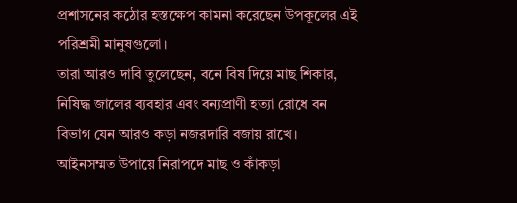প্রশাসনের কঠোর হস্তক্ষেপ কামনা করেছেন উপকূলের এই পরিশ্রমী মানুষগুলো।
তারা আরও দাবি তুলেছেন, বনে বিষ দিয়ে মাছ শিকার, নিষিদ্ধ জালের ব্যবহার এবং বন্যপ্রাণী হত্যা রোধে বন বিভাগ যেন আরও কড়া নজরদারি বজায় রাখে।
আইনসম্মত উপায়ে নিরাপদে মাছ ও কাঁকড়া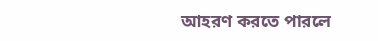আহরণ করতে পারলে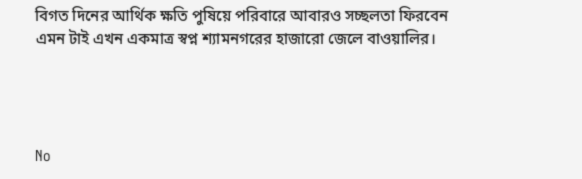বিগত দিনের আর্থিক ক্ষতি পুষিয়ে পরিবারে আবারও সচ্ছলতা ফিরবেন
এমন টাই এখন একমাত্র স্বপ্ন শ্যামনগরের হাজারো জেলে বাওয়ালির।




No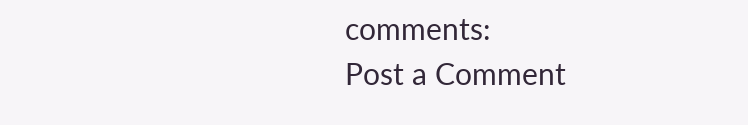comments:
Post a Comment